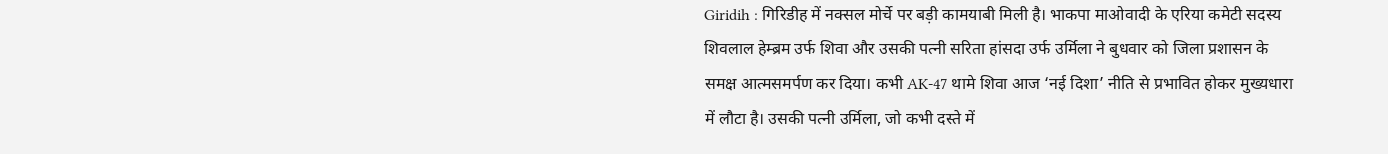Giridih : गिरिडीह में नक्सल मोर्चे पर बड़ी कामयाबी मिली है। भाकपा माओवादी के एरिया कमेटी सदस्य शिवलाल हेम्ब्रम उर्फ शिवा और उसकी पत्नी सरिता हांसदा उर्फ उर्मिला ने बुधवार को जिला प्रशासन के समक्ष आत्मसमर्पण कर दिया। कभी AK-47 थामे शिवा आज ‘नई दिशा’ नीति से प्रभावित होकर मुख्यधारा में लौटा है। उसकी पत्नी उर्मिला, जो कभी दस्ते में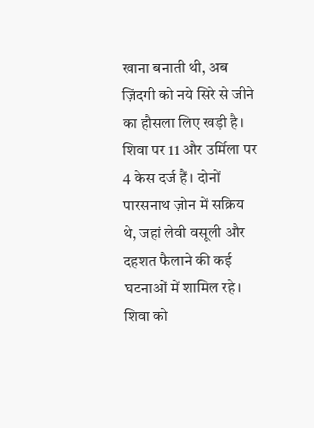खाना बनाती थी, अब ज़िंदगी को नये सिरे से जीने का हौसला लिए खड़ी है। शिवा पर 11 और उर्मिला पर 4 केस दर्ज हैं। दोनों पारसनाथ ज़ोन में सक्रिय थे, जहां लेवी वसूली और दहशत फैलाने की कई घटनाओं में शामिल रहे।
शिवा को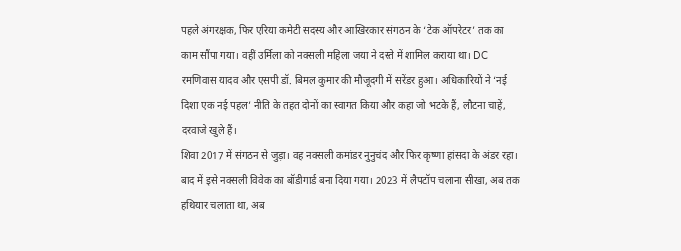पहले अंगरक्षक, फिर एरिया कमेटी सदस्य और आखिरकार संगठन के ‘टेक ऑपरेटर’ तक का काम सौंपा गया। वहीं उर्मिला को नक्सली महिला जया ने दस्ते में शामिल कराया था। DC रमणिवास यादव और एसपी डॉ. बिमल कुमार की मौजूदगी में सरेंडर हुआ। अधिकारियों ने ‘नई दिशा एक नई पहल’ नीति के तहत दोनों का स्वागत किया और कहा जो भटके हैं, लौटना चाहें, दरवाजे खुले हैं।
शिवा 2017 में संगठन से जुड़ा। वह नक्सली कमांडर नुनुचंद और फिर कृष्णा हांसदा के अंडर रहा। बाद में इसे नक्सली विवेक का बॉडीगार्ड बना दिया गया। 2023 में लैपटॉप चलाना सीखा, अब तक हथियार चलाता था, अब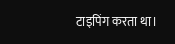टाइपिंग करता था।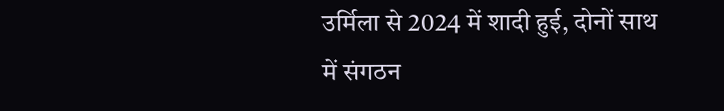उर्मिला से 2024 में शादी हुई, दोनों साथ में संगठन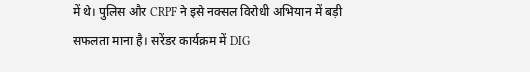में थे। पुलिस और CRPF ने इसे नक्सल विरोधी अभियान में बड़ी सफलता माना है। सरेंडर कार्यक्रम में DIG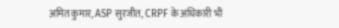अमित कुमार, ASP सुरजीत, CRPF के अधिकारी भी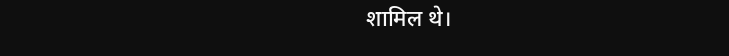शामिल थे।